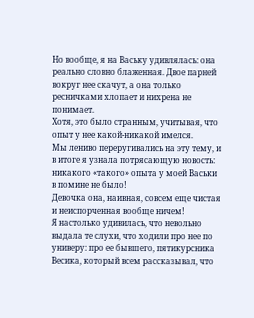Но вообще, я на Ваську удивлялась: она реально словно блаженная. Двое парней вокруг нее скачут, а она только ресничками хлопает и нихрена не понимает.
Хотя, это было странным, учитывая, что опыт у нее какой-никакой имелся.
Мы лениво переругивались на эту тему, и в итоге я узнала потрясающую новость: никакого «такого» опыта у моей Васьки в помине не было!
Девочка она, наивная, совсем еще чистая и неиспорченная вообще ничем!
Я настолько удивилась, что невольно выдала те слухи, что ходили про нее по универу: про ее бывшего, пятикурсника Весика, который всем рассказывал, что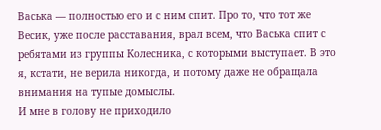Васька — полностью его и с ним спит. Про то, что тот же Весик, уже после расставания, врал всем, что Васька спит с ребятами из группы Колесника, с которыми выступает. В это я, кстати, не верила никогда, и потому даже не обращала внимания на тупые домыслы.
И мне в голову не приходило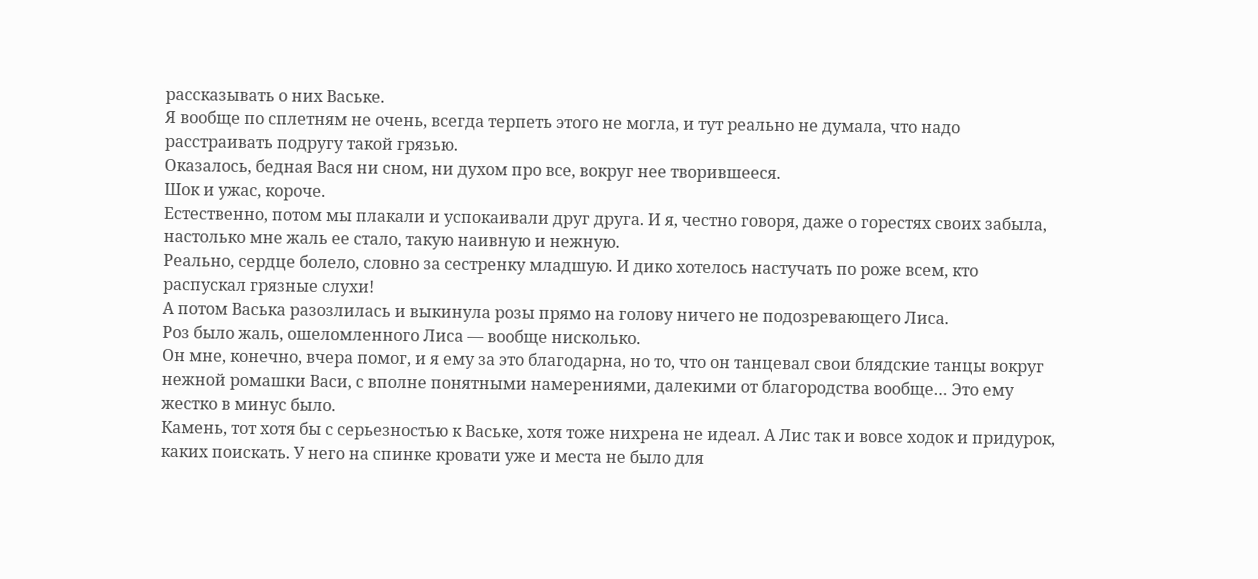рассказывать о них Ваське.
Я вообще по сплетням не очень, всегда терпеть этого не могла, и тут реально не думала, что надо расстраивать подругу такой грязью.
Оказалось, бедная Вася ни сном, ни духом про все, вокруг нее творившееся.
Шок и ужас, короче.
Естественно, потом мы плакали и успокаивали друг друга. И я, честно говоря, даже о горестях своих забыла, настолько мне жаль ее стало, такую наивную и нежную.
Реально, сердце болело, словно за сестренку младшую. И дико хотелось настучать по роже всем, кто распускал грязные слухи!
А потом Васька разозлилась и выкинула розы прямо на голову ничего не подозревающего Лиса.
Роз было жаль, ошеломленного Лиса — вообще нисколько.
Он мне, конечно, вчера помог, и я ему за это благодарна, но то, что он танцевал свои блядские танцы вокруг нежной ромашки Васи, с вполне понятными намерениями, далекими от благородства вообще… Это ему жестко в минус было.
Камень, тот хотя бы с серьезностью к Ваське, хотя тоже нихрена не идеал. А Лис так и вовсе ходок и придурок, каких поискать. У него на спинке кровати уже и места не было для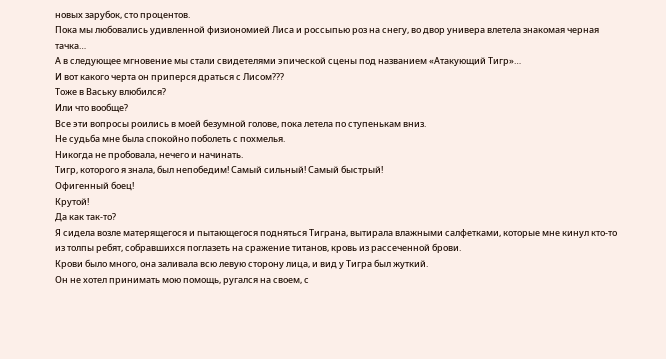новых зарубок, сто процентов.
Пока мы любовались удивленной физиономией Лиса и россыпью роз на снегу, во двор универа влетела знакомая черная тачка…
А в следующее мгновение мы стали свидетелями эпической сцены под названием «Атакующий Тигр»…
И вот какого черта он приперся драться с Лисом???
Тоже в Ваську влюбился?
Или что вообще?
Все эти вопросы роились в моей безумной голове, пока летела по ступенькам вниз.
Не судьба мне была спокойно поболеть с похмелья.
Никогда не пробовала, нечего и начинать.
Тигр, которого я знала, был непобедим! Самый сильный! Самый быстрый!
Офигенный боец!
Крутой!
Да как так-то?
Я сидела возле матерящегося и пытающегося подняться Тиграна, вытирала влажными салфетками, которые мне кинул кто-то из толпы ребят, собравшихся поглазеть на сражение титанов, кровь из рассеченной брови.
Крови было много, она заливала всю левую сторону лица, и вид у Тигра был жуткий.
Он не хотел принимать мою помощь, ругался на своем, с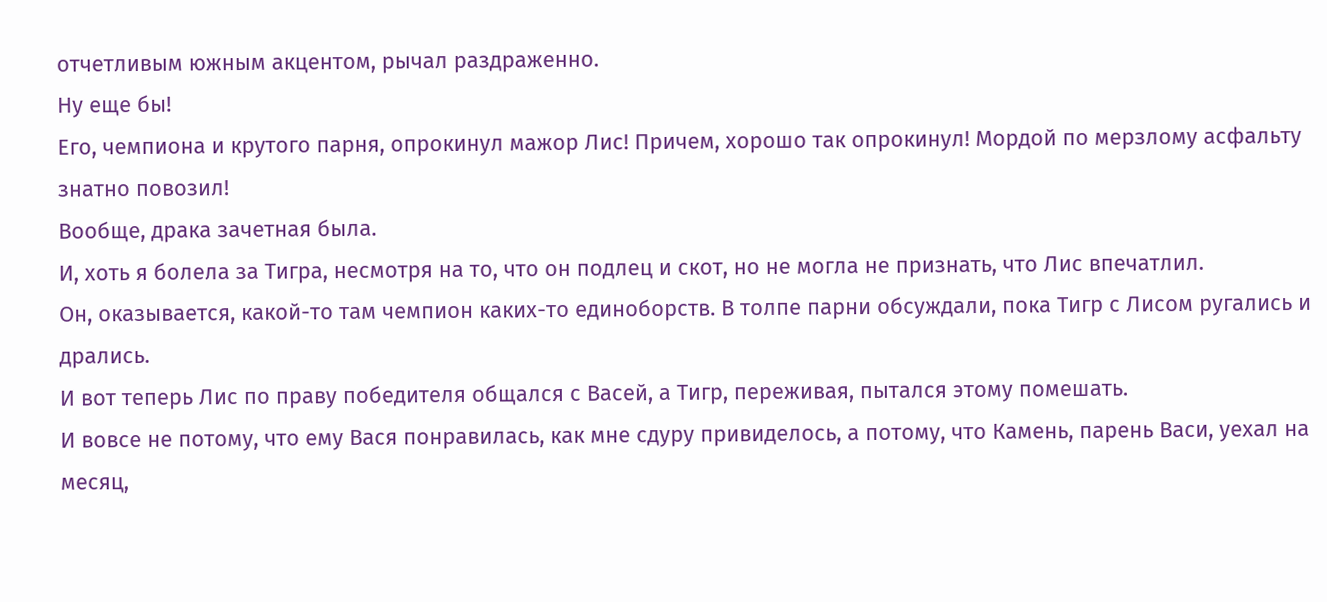отчетливым южным акцентом, рычал раздраженно.
Ну еще бы!
Его, чемпиона и крутого парня, опрокинул мажор Лис! Причем, хорошо так опрокинул! Мордой по мерзлому асфальту знатно повозил!
Вообще, драка зачетная была.
И, хоть я болела за Тигра, несмотря на то, что он подлец и скот, но не могла не признать, что Лис впечатлил.
Он, оказывается, какой-то там чемпион каких-то единоборств. В толпе парни обсуждали, пока Тигр с Лисом ругались и дрались.
И вот теперь Лис по праву победителя общался с Васей, а Тигр, переживая, пытался этому помешать.
И вовсе не потому, что ему Вася понравилась, как мне сдуру привиделось, а потому, что Камень, парень Васи, уехал на месяц,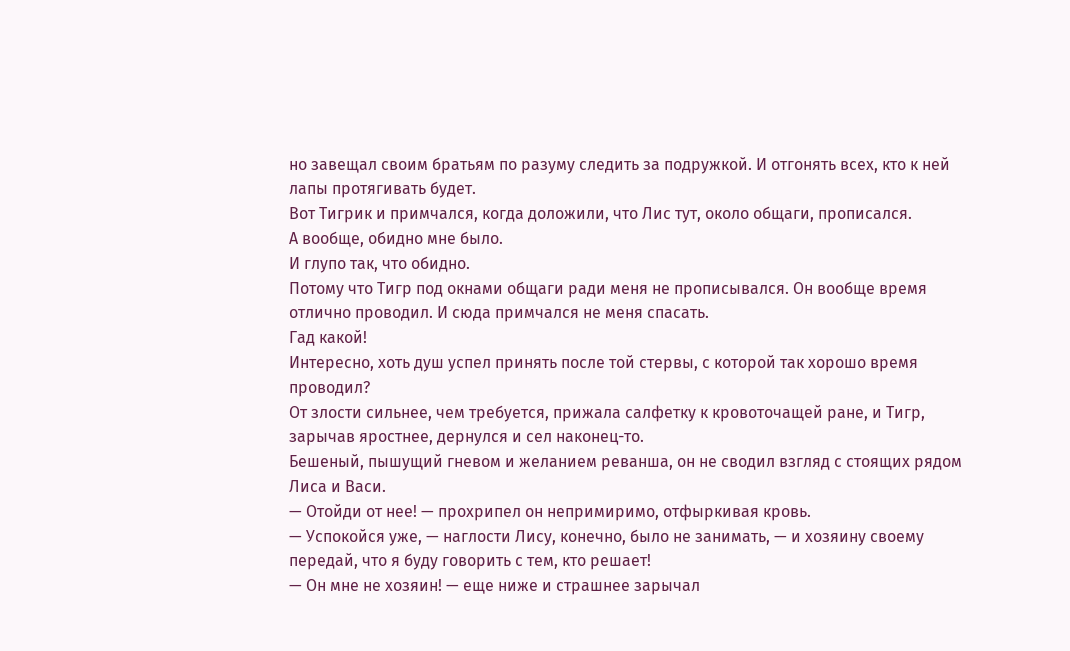но завещал своим братьям по разуму следить за подружкой. И отгонять всех, кто к ней лапы протягивать будет.
Вот Тигрик и примчался, когда доложили, что Лис тут, около общаги, прописался.
А вообще, обидно мне было.
И глупо так, что обидно.
Потому что Тигр под окнами общаги ради меня не прописывался. Он вообще время отлично проводил. И сюда примчался не меня спасать.
Гад какой!
Интересно, хоть душ успел принять после той стервы, с которой так хорошо время проводил?
От злости сильнее, чем требуется, прижала салфетку к кровоточащей ране, и Тигр, зарычав яростнее, дернулся и сел наконец-то.
Бешеный, пышущий гневом и желанием реванша, он не сводил взгляд с стоящих рядом Лиса и Васи.
— Отойди от нее! — прохрипел он непримиримо, отфыркивая кровь.
— Успокойся уже, — наглости Лису, конечно, было не занимать, — и хозяину своему передай, что я буду говорить с тем, кто решает!
— Он мне не хозяин! — еще ниже и страшнее зарычал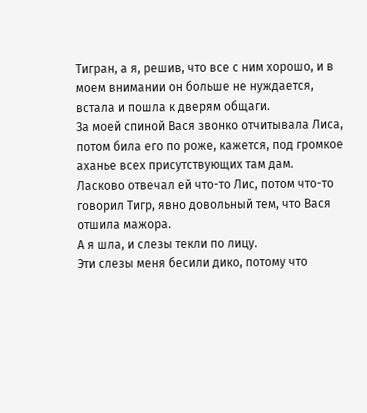Тигран, а я, решив, что все с ним хорошо, и в моем внимании он больше не нуждается, встала и пошла к дверям общаги.
За моей спиной Вася звонко отчитывала Лиса, потом била его по роже, кажется, под громкое аханье всех присутствующих там дам.
Ласково отвечал ей что-то Лис, потом что-то говорил Тигр, явно довольный тем, что Вася отшила мажора.
А я шла, и слезы текли по лицу.
Эти слезы меня бесили дико, потому что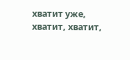хватит уже, хватит, хватит,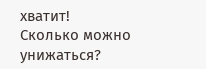хватит!
Сколько можно унижаться?